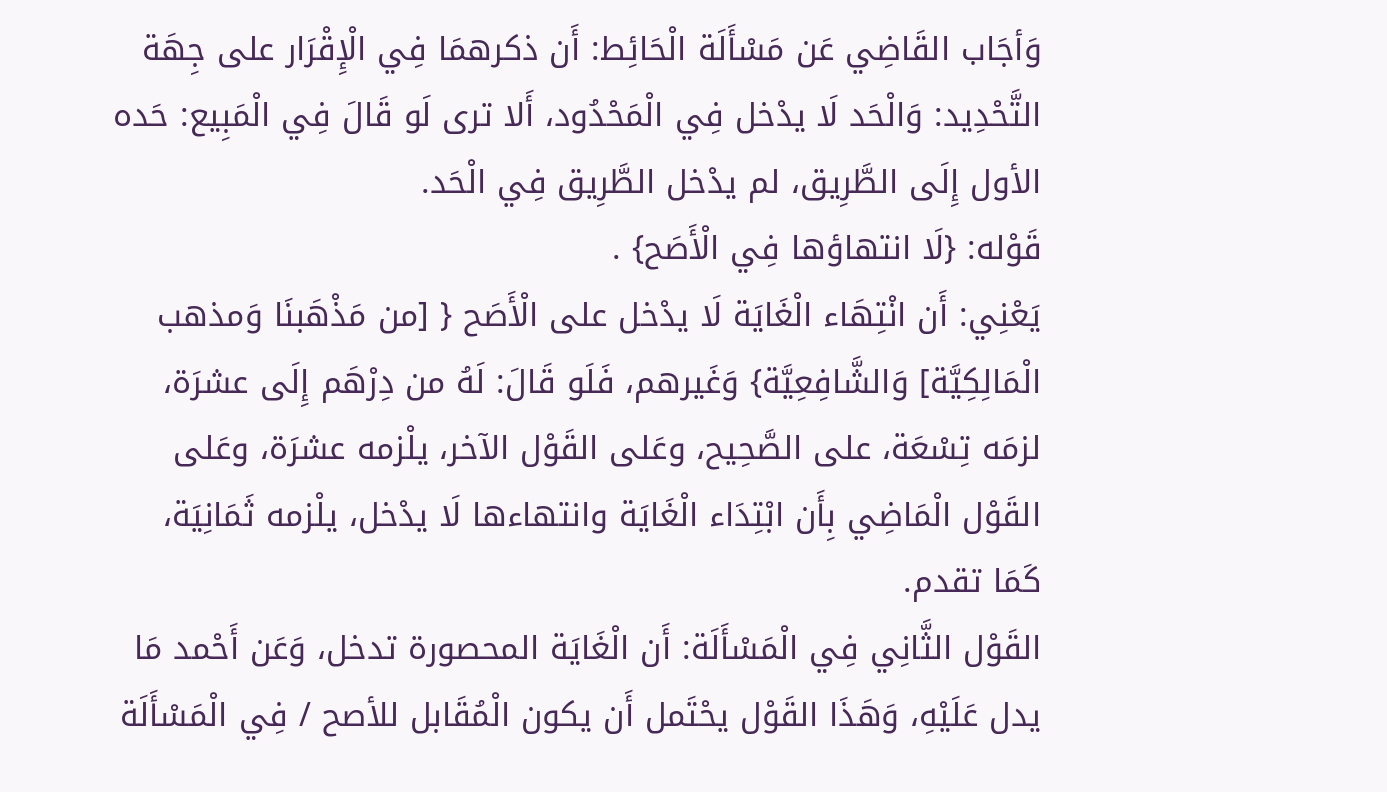وَأجَاب القَاضِي عَن مَسْأَلَة الْحَائِط: أَن ذكرهمَا فِي الْإِقْرَار على جِهَة التَّحْدِيد: وَالْحَد لَا يدْخل فِي الْمَحْدُود، أَلا ترى لَو قَالَ فِي الْمَبِيع: حَده الأول إِلَى الطَّرِيق، لم يدْخل الطَّرِيق فِي الْحَد.
قَوْله: {لَا انتهاؤها فِي الْأَصَح} .
يَعْنِي: أَن انْتِهَاء الْغَايَة لَا يدْخل على الْأَصَح { [من مَذْهَبنَا وَمذهب الْمَالِكِيَّة] وَالشَّافِعِيَّة} وَغَيرهم، فَلَو قَالَ: لَهُ من دِرْهَم إِلَى عشرَة، لزمَه تِسْعَة، على الصَّحِيح، وعَلى القَوْل الآخر، يلْزمه عشرَة، وعَلى القَوْل الْمَاضِي بِأَن ابْتِدَاء الْغَايَة وانتهاءها لَا يدْخل، يلْزمه ثَمَانِيَة، كَمَا تقدم.
القَوْل الثَّانِي فِي الْمَسْأَلَة: أَن الْغَايَة المحصورة تدخل، وَعَن أَحْمد مَا يدل عَلَيْهِ، وَهَذَا القَوْل يحْتَمل أَن يكون الْمُقَابل للأصح / فِي الْمَسْأَلَة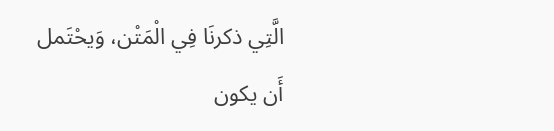الَّتِي ذكرنَا فِي الْمَتْن، وَيحْتَمل أَن يكون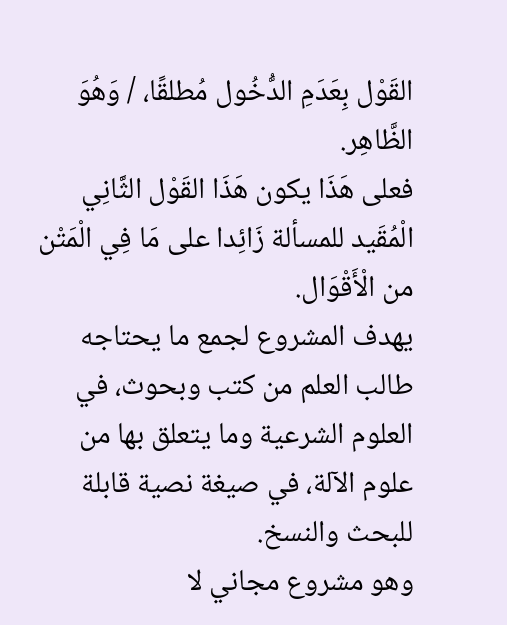القَوْل بِعَدَمِ الدُّخُول مُطلقًا، / وَهُوَ الظَّاهِر.
فعلى هَذَا يكون هَذَا القَوْل الثَّانِي الْمُقَيد للمسألة زَائِدا على مَا فِي الْمَتْن من الْأَقْوَال.
يهدف المشروع لجمع ما يحتاجه طالب العلم من كتب وبحوث، في العلوم الشرعية وما يتعلق بها من علوم الآلة، في صيغة نصية قابلة للبحث والنسخ.
وهو مشروع مجاني لا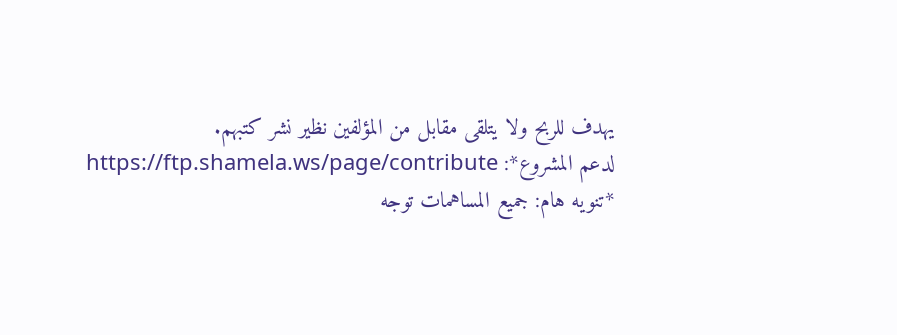يهدف للربح ولا يتلقى مقابل من المؤلفين نظير نشر كتبهم.
لدعم المشروع*: https://ftp.shamela.ws/page/contribute
*تنويه هام: جميع المساهمات توجه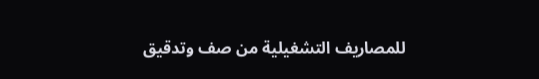للمصاريف التشغيلية من صف وتدقيق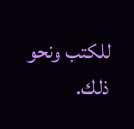للكتب ونحو ذلك.